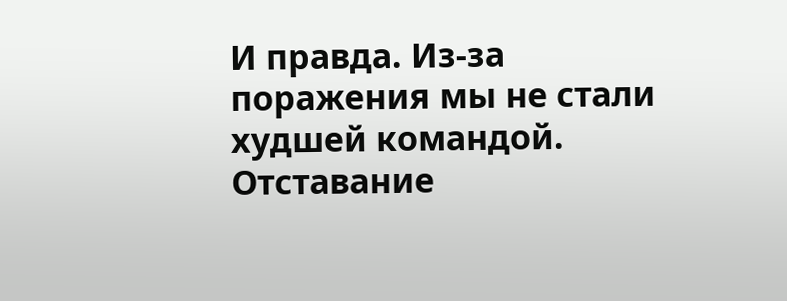И правда. Из-за поражения мы не стали худшей командой. Отставание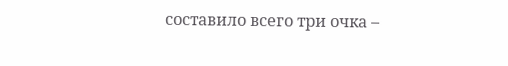составило всего три очка –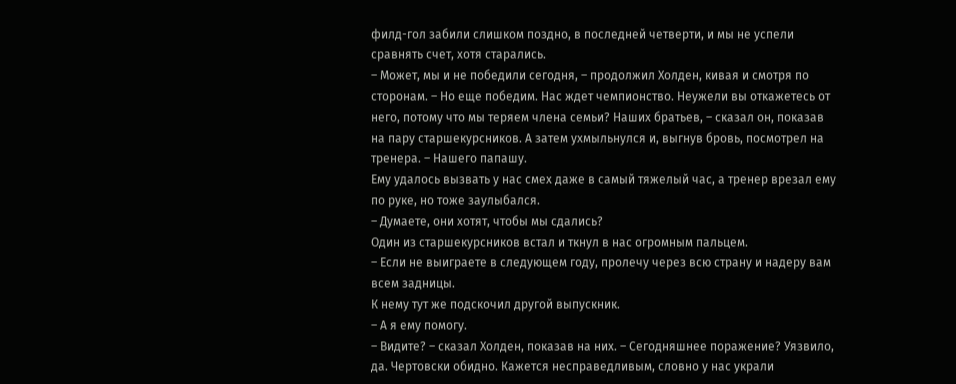филд-гол забили слишком поздно, в последней четверти, и мы не успели сравнять счет, хотя старались.
– Может, мы и не победили сегодня, – продолжил Холден, кивая и смотря по сторонам. – Но еще победим. Нас ждет чемпионство. Неужели вы откажетесь от него, потому что мы теряем члена семьи? Наших братьев, – сказал он, показав на пару старшекурсников. А затем ухмыльнулся и, выгнув бровь, посмотрел на тренера. – Нашего папашу.
Ему удалось вызвать у нас смех даже в самый тяжелый час, а тренер врезал ему по руке, но тоже заулыбался.
– Думаете, они хотят, чтобы мы сдались?
Один из старшекурсников встал и ткнул в нас огромным пальцем.
– Если не выиграете в следующем году, пролечу через всю страну и надеру вам всем задницы.
К нему тут же подскочил другой выпускник.
– А я ему помогу.
– Видите? – сказал Холден, показав на них. – Сегодняшнее поражение? Уязвило, да. Чертовски обидно. Кажется несправедливым, словно у нас украли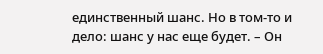единственный шанс. Но в том-то и дело: шанс у нас еще будет. – Он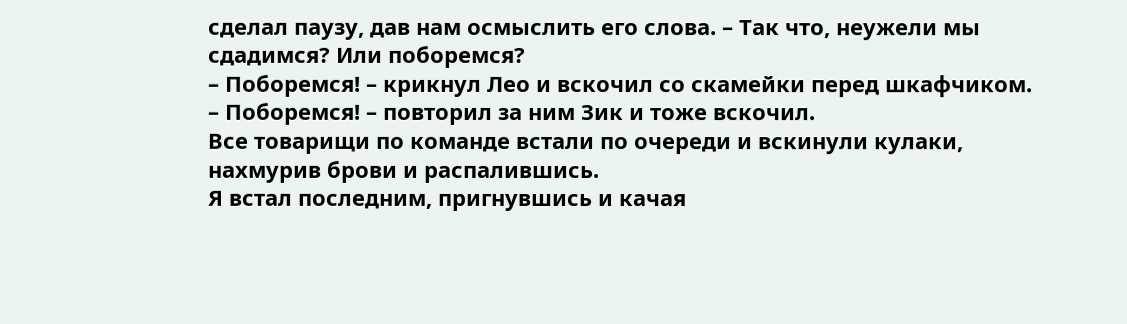сделал паузу, дав нам осмыслить его слова. – Так что, неужели мы сдадимся? Или поборемся?
– Поборемся! – крикнул Лео и вскочил со скамейки перед шкафчиком.
– Поборемся! – повторил за ним Зик и тоже вскочил.
Все товарищи по команде встали по очереди и вскинули кулаки, нахмурив брови и распалившись.
Я встал последним, пригнувшись и качая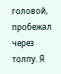головой, пробежал через толпу. Я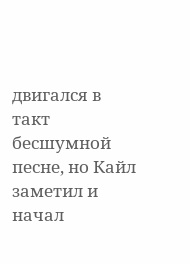двигался в такт бесшумной песне, но Кайл заметил и начал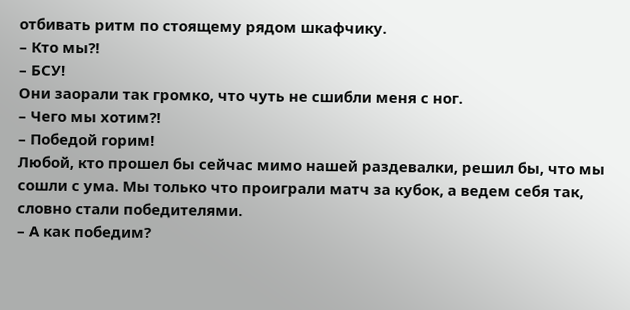отбивать ритм по стоящему рядом шкафчику.
– Кто мы?!
– БСУ!
Они заорали так громко, что чуть не сшибли меня с ног.
– Чего мы хотим?!
– Победой горим!
Любой, кто прошел бы сейчас мимо нашей раздевалки, решил бы, что мы сошли с ума. Мы только что проиграли матч за кубок, а ведем себя так, словно стали победителями.
– А как победим?